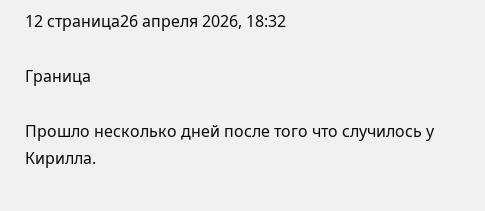12 страница26 апреля 2026, 18:32

Граница

Прошло несколько дней после того что случилось у Кирилла.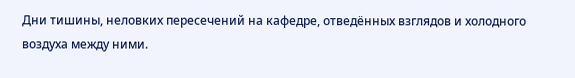Дни тишины, неловких пересечений на кафедре, отведённых взглядов и холодного воздуха между ними.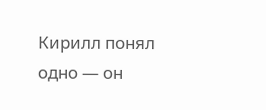Кирилл понял одно — он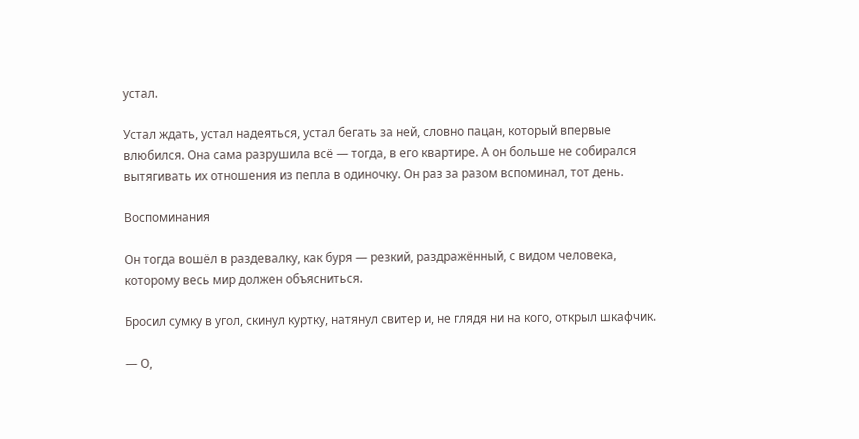устал.

Устал ждать, устал надеяться, устал бегать за ней, словно пацан, который впервые влюбился. Она сама разрушила всё — тогда, в его квартире. А он больше не собирался вытягивать их отношения из пепла в одиночку. Он раз за разом вспоминал, тот день.

Воспоминания

Он тогда вошёл в раздевалку, как буря — резкий, раздражённый, с видом человека, которому весь мир должен объясниться.

Бросил сумку в угол, скинул куртку, натянул свитер и, не глядя ни на кого, открыл шкафчик.

— О,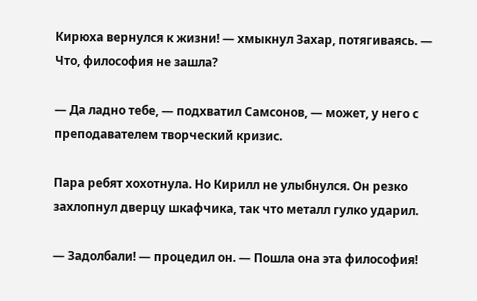Кирюха вернулся к жизни! — хмыкнул Захар, потягиваясь. — Что, философия не зашла?

— Да ладно тебе, — подхватил Самсонов, — может, у него с преподавателем творческий кризис.

Пара ребят хохотнула. Но Кирилл не улыбнулся. Он резко захлопнул дверцу шкафчика, так что металл гулко ударил.

— Задолбали! — процедил он. — Пошла она эта философия!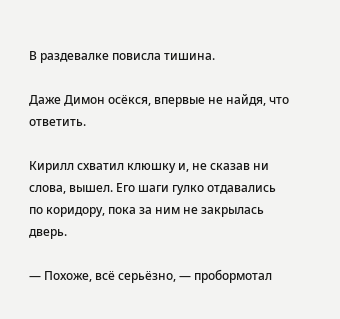В раздевалке повисла тишина.

Даже Димон осёкся, впервые не найдя, что ответить.

Кирилл схватил клюшку и, не сказав ни слова, вышел. Его шаги гулко отдавались по коридору, пока за ним не закрылась дверь.

— Похоже, всё серьёзно, — пробормотал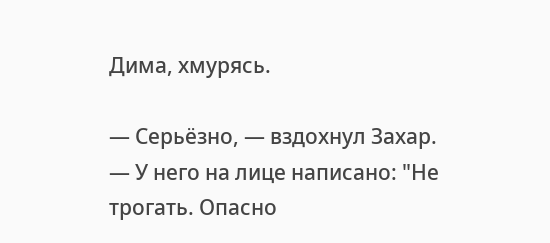Дима, хмурясь.

— Серьёзно, — вздохнул Захар. — У него на лице написано: "Не трогать. Опасно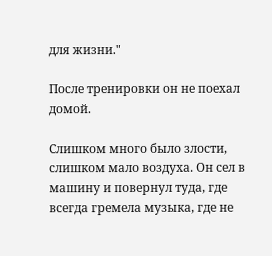для жизни."

После тренировки он не поехал домой.

Слишком много было злости, слишком мало воздуха. Он сел в машину и повернул туда, где всегда гремела музыка, где не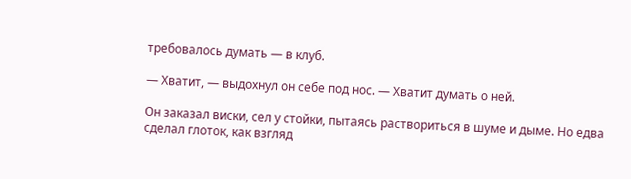требовалось думать — в клуб.

— Хватит, — выдохнул он себе под нос. — Хватит думать о ней.

Он заказал виски, сел у стойки, пытаясь раствориться в шуме и дыме. Но едва сделал глоток, как взгляд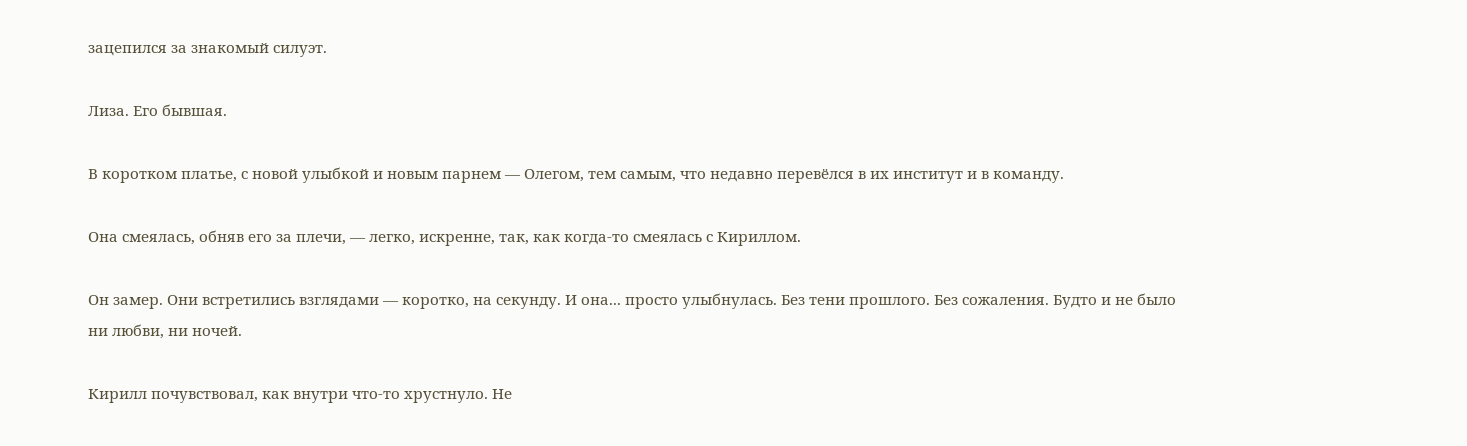зацепился за знакомый силуэт.

Лиза. Его бывшая.

В коротком платье, с новой улыбкой и новым парнем — Олегом, тем самым, что недавно перевёлся в их институт и в команду.

Она смеялась, обняв его за плечи, — легко, искренне, так, как когда-то смеялась с Кириллом.

Он замер. Они встретились взглядами — коротко, на секунду. И она... просто улыбнулась. Без тени прошлого. Без сожаления. Будто и не было ни любви, ни ночей.

Кирилл почувствовал, как внутри что-то хрустнуло. Не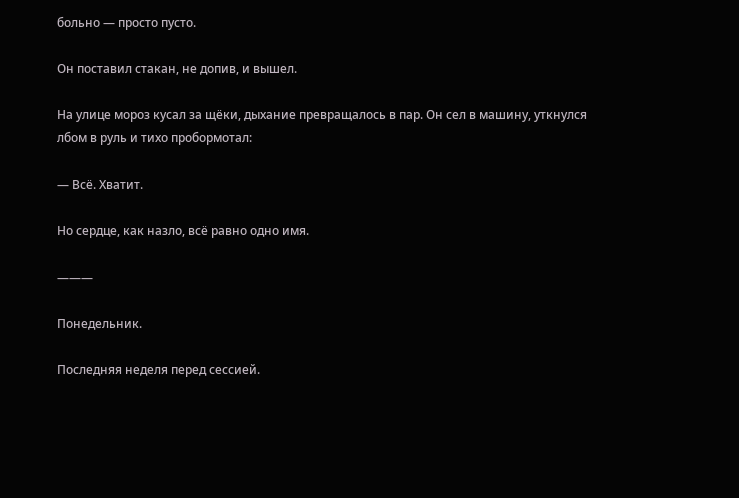больно — просто пусто.

Он поставил стакан, не допив, и вышел.

На улице мороз кусал за щёки, дыхание превращалось в пар. Он сел в машину, уткнулся лбом в руль и тихо пробормотал:

— Всё. Хватит.

Но сердце, как назло, всё равно одно имя.

———

Понедельник.

Последняя неделя перед сессией.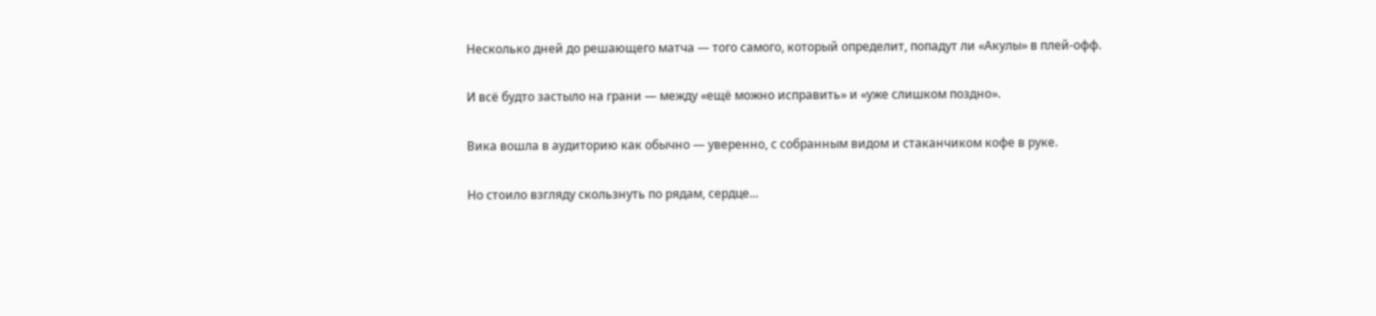Несколько дней до решающего матча — того самого, который определит, попадут ли «Акулы» в плей-офф.

И всё будто застыло на грани — между «ещё можно исправить» и «уже слишком поздно».

Вика вошла в аудиторию как обычно — уверенно, с собранным видом и стаканчиком кофе в руке.

Но стоило взгляду скользнуть по рядам, сердце...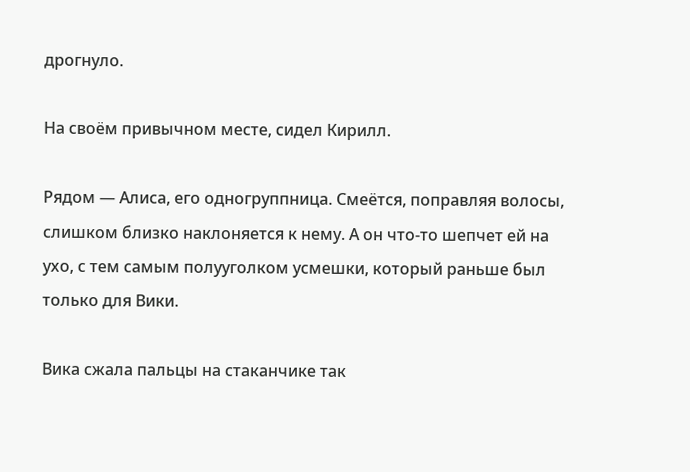дрогнуло.

На своём привычном месте, сидел Кирилл.

Рядом — Алиса, его одногруппница. Смеётся, поправляя волосы, слишком близко наклоняется к нему. А он что-то шепчет ей на ухо, с тем самым полууголком усмешки, который раньше был только для Вики.

Вика сжала пальцы на стаканчике так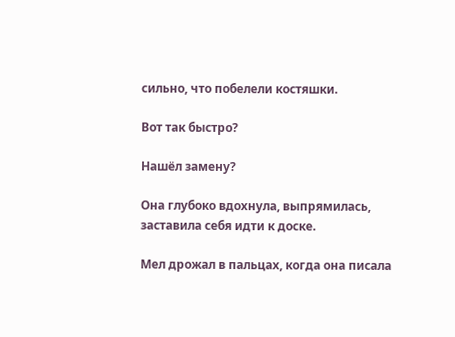сильно, что побелели костяшки.

Вот так быстро?

Нашёл замену?

Она глубоко вдохнула, выпрямилась, заставила себя идти к доске.

Мел дрожал в пальцах, когда она писала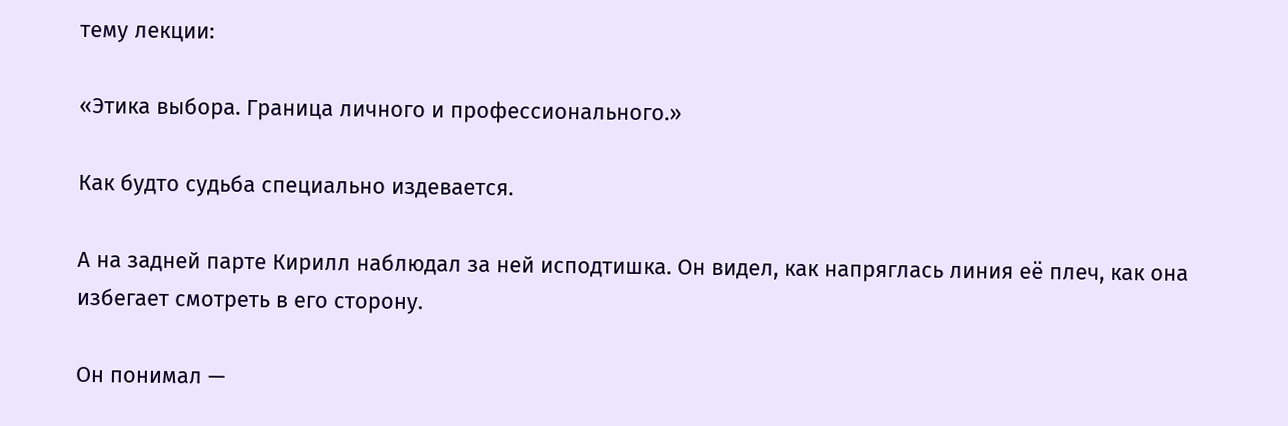тему лекции:

«Этика выбора. Граница личного и профессионального.»

Как будто судьба специально издевается.

А на задней парте Кирилл наблюдал за ней исподтишка. Он видел, как напряглась линия её плеч, как она избегает смотреть в его сторону.

Он понимал —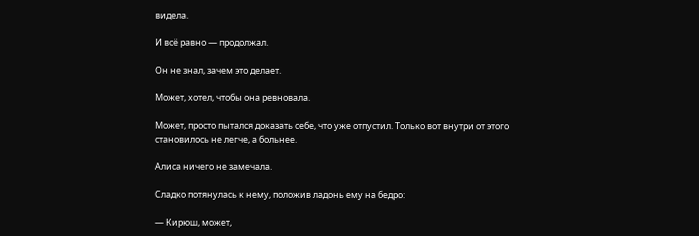видела.

И всё равно — продолжал.

Он не знал, зачем это делает.

Может, хотел, чтобы она ревновала.

Может, просто пытался доказать себе, что уже отпустил. Только вот внутри от этого становилось не легче, а больнее.

Алиса ничего не замечала.

Сладко потянулась к нему, положив ладонь ему на бедро:

— Кирюш, может,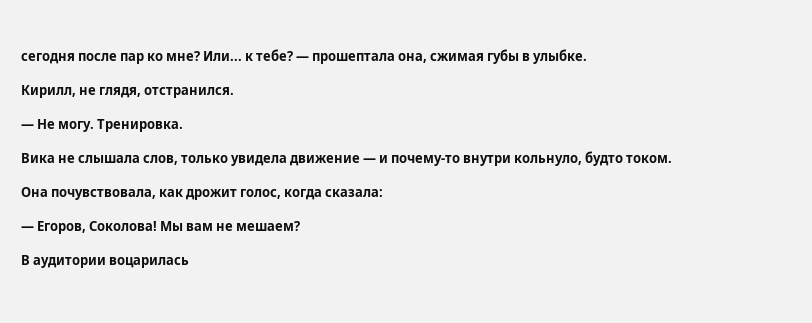сегодня после пар ко мне? Или... к тебе? — прошептала она, сжимая губы в улыбке.

Кирилл, не глядя, отстранился.

— Не могу. Тренировка.

Вика не слышала слов, только увидела движение — и почему-то внутри кольнуло, будто током.

Она почувствовала, как дрожит голос, когда сказала:

— Егоров, Соколова! Мы вам не мешаем?

В аудитории воцарилась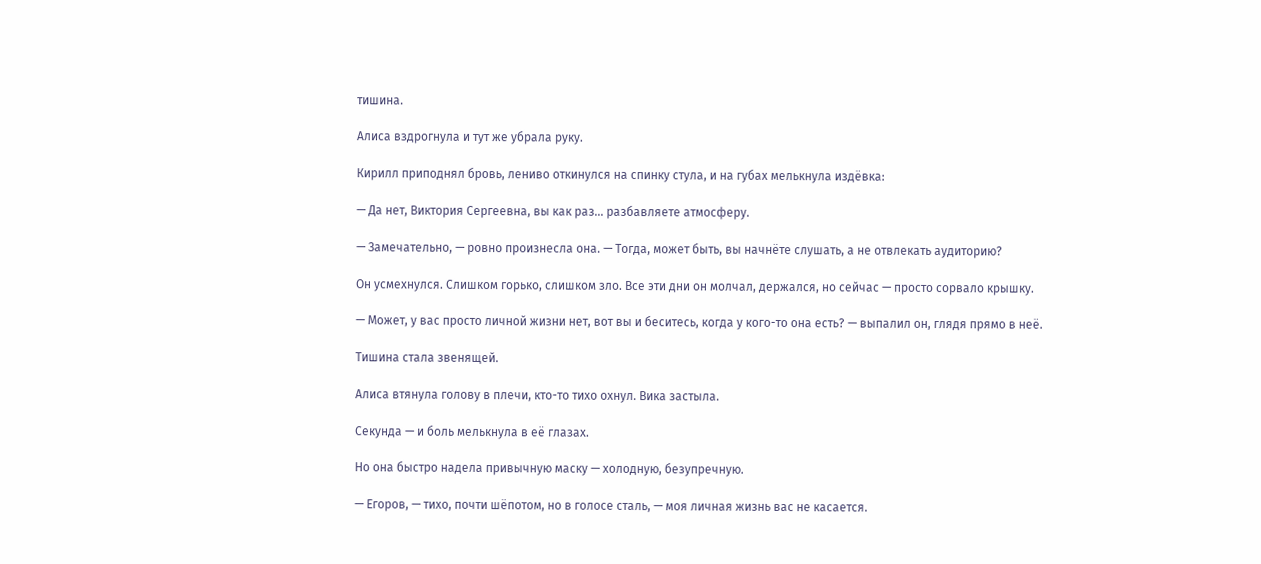тишина.

Алиса вздрогнула и тут же убрала руку.

Кирилл приподнял бровь, лениво откинулся на спинку стула, и на губах мелькнула издёвка:

— Да нет, Виктория Сергеевна, вы как раз... разбавляете атмосферу.

— Замечательно, — ровно произнесла она. — Тогда, может быть, вы начнёте слушать, а не отвлекать аудиторию?

Он усмехнулся. Слишком горько, слишком зло. Все эти дни он молчал, держался, но сейчас — просто сорвало крышку.

— Может, у вас просто личной жизни нет, вот вы и беситесь, когда у кого-то она есть? — выпалил он, глядя прямо в неё.

Тишина стала звенящей.

Алиса втянула голову в плечи, кто-то тихо охнул. Вика застыла.

Секунда — и боль мелькнула в её глазах.

Но она быстро надела привычную маску — холодную, безупречную.

— Егоров, — тихо, почти шёпотом, но в голосе сталь, — моя личная жизнь вас не касается.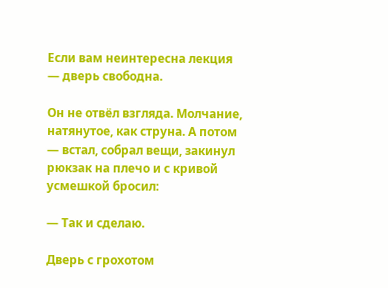Если вам неинтересна лекция — дверь свободна.

Он не отвёл взгляда. Молчание, натянутое, как струна. А потом — встал, собрал вещи, закинул рюкзак на плечо и с кривой усмешкой бросил:

— Так и сделаю.

Дверь с грохотом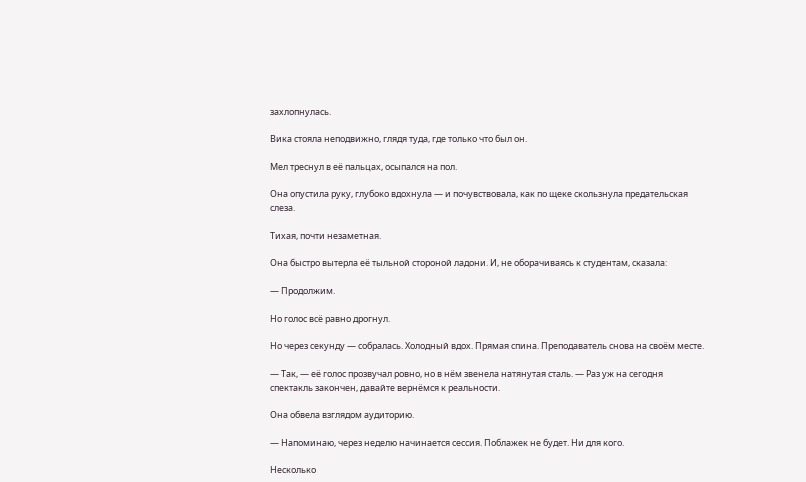захлопнулась.

Вика стояла неподвижно, глядя туда, где только что был он.

Мел треснул в её пальцах, осыпался на пол.

Она опустила руку, глубоко вдохнула — и почувствовала, как по щеке скользнула предательская слеза.

Тихая, почти незаметная.

Она быстро вытерла её тыльной стороной ладони. И, не оборачиваясь к студентам, сказала:

— Продолжим.

Но голос всё равно дрогнул.

Но через секунду — собралась. Холодный вдох. Прямая спина. Преподаватель снова на своём месте.

— Так, — её голос прозвучал ровно, но в нём звенела натянутая сталь. — Раз уж на сегодня спектакль закончен, давайте вернёмся к реальности.

Она обвела взглядом аудиторию.

— Напоминаю, через неделю начинается сессия. Поблажек не будет. Ни для кого.

Несколько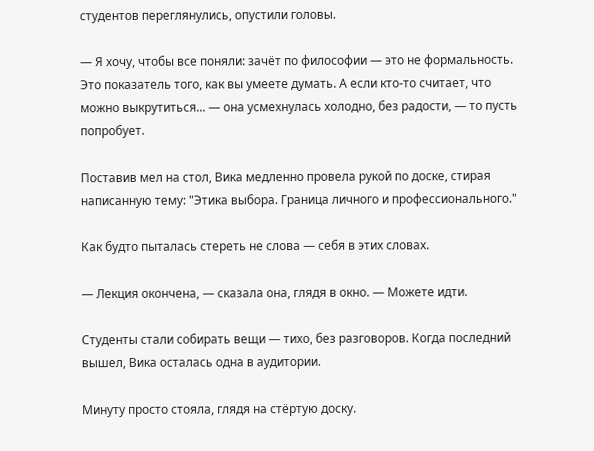студентов переглянулись, опустили головы.

— Я хочу, чтобы все поняли: зачёт по философии — это не формальность. Это показатель того, как вы умеете думать. А если кто-то считает, что можно выкрутиться... — она усмехнулась холодно, без радости, — то пусть попробует.

Поставив мел на стол, Вика медленно провела рукой по доске, стирая написанную тему: "Этика выбора. Граница личного и профессионального."

Как будто пыталась стереть не слова — себя в этих словах.

— Лекция окончена, — сказала она, глядя в окно. — Можете идти.

Студенты стали собирать вещи — тихо, без разговоров. Когда последний вышел, Вика осталась одна в аудитории.

Минуту просто стояла, глядя на стёртую доску.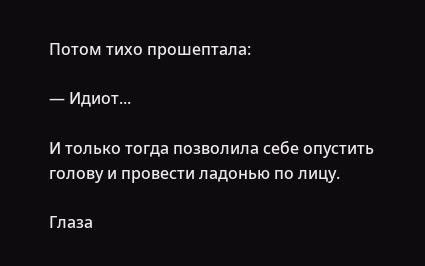Потом тихо прошептала:

— Идиот...

И только тогда позволила себе опустить голову и провести ладонью по лицу.

Глаза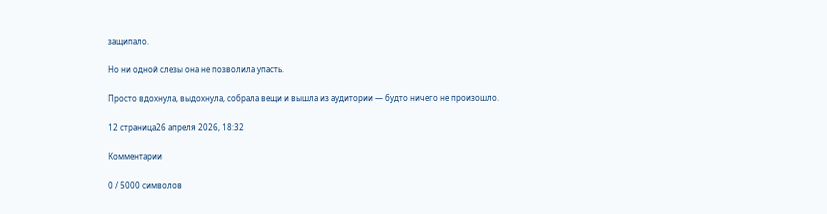защипало.

Но ни одной слезы она не позволила упасть.

Просто вдохнула, выдохнула, собрала вещи и вышла из аудитории — будто ничего не произошло.

12 страница26 апреля 2026, 18:32

Комментарии

0 / 5000 символов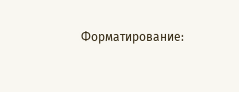Форматирование: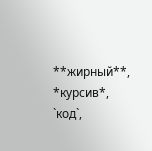**жирный**, *курсив*, `код`,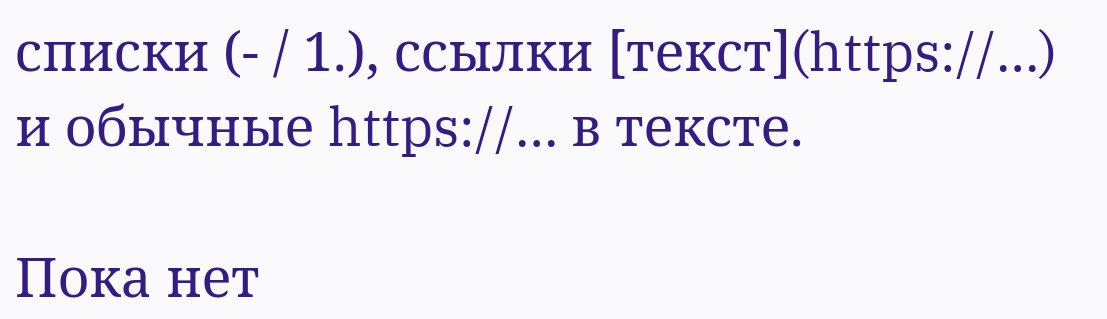списки (- / 1.), ссылки [текст](https://…) и обычные https://… в тексте.

Пока нет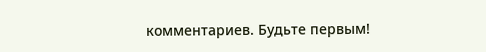комментариев. Будьте первым!